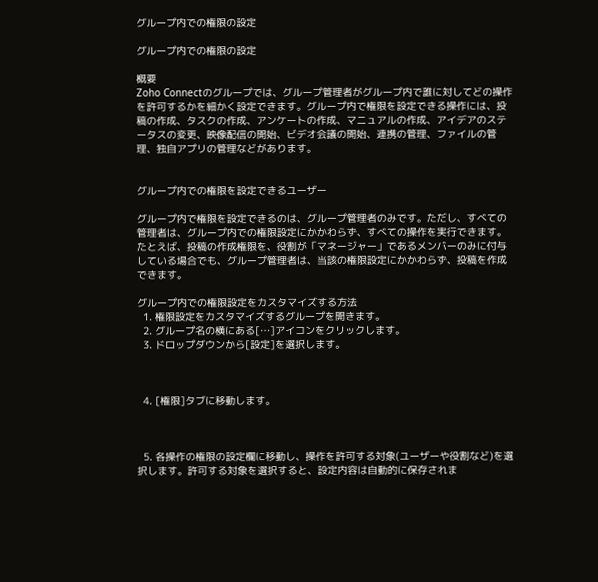グループ内での権限の設定

グループ内での権限の設定

概要
Zoho Connectのグループでは、グループ管理者がグループ内で誰に対してどの操作を許可するかを細かく設定できます。グループ内で権限を設定できる操作には、投稿の作成、タスクの作成、アンケートの作成、マニュアルの作成、アイデアのステータスの変更、映像配信の開始、ビデオ会議の開始、連携の管理、ファイルの管理、独自アプリの管理などがあります。


グループ内での権限を設定できるユーザー

グループ内で権限を設定できるのは、グループ管理者のみです。ただし、すべての管理者は、グループ内での権限設定にかかわらず、すべての操作を実行できます。
たとえば、投稿の作成権限を、役割が「マネージャー」であるメンバーのみに付与している場合でも、グループ管理者は、当該の権限設定にかかわらず、投稿を作成できます。

グループ内での権限設定をカスタマイズする方法
  1. 権限設定をカスタマイズするグループを開きます。
  2. グループ名の横にある[…]アイコンをクリックします。
  3. ドロップダウンから[設定]を選択します。



  4. [権限]タブに移動します。



  5. 各操作の権限の設定欄に移動し、操作を許可する対象(ユーザーや役割など)を選択します。許可する対象を選択すると、設定内容は自動的に保存されま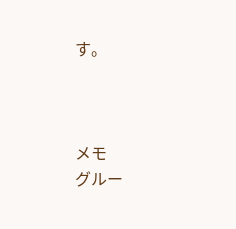す。



メモ
グルー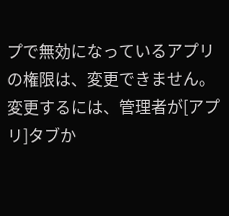プで無効になっているアプリの権限は、変更できません。変更するには、管理者が[アプリ]タブか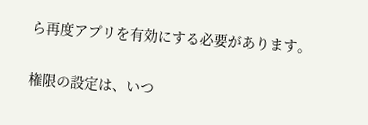ら再度アプリを有効にする必要があります。

権限の設定は、いつ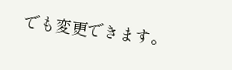でも変更できます。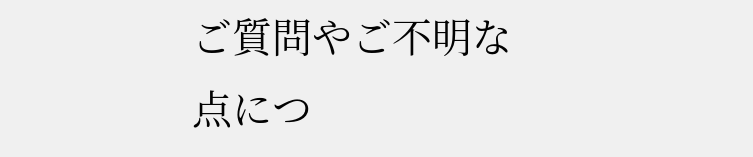ご質問やご不明な点につ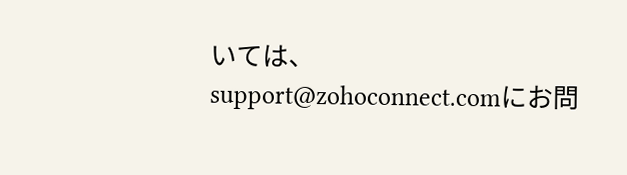いては、support@zohoconnect.comにお問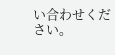い合わせください。